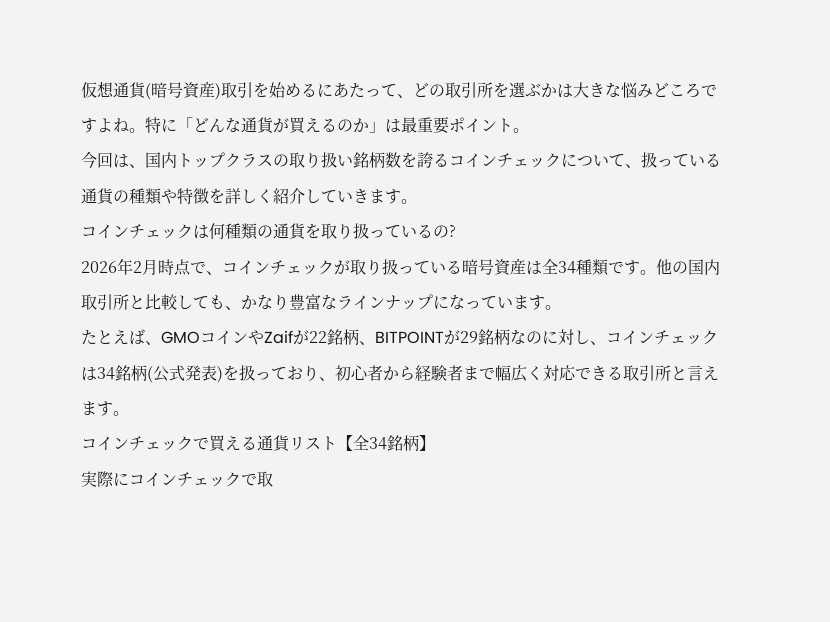仮想通貨(暗号資産)取引を始めるにあたって、どの取引所を選ぶかは大きな悩みどころですよね。特に「どんな通貨が買えるのか」は最重要ポイント。
今回は、国内トップクラスの取り扱い銘柄数を誇るコインチェックについて、扱っている通貨の種類や特徴を詳しく紹介していきます。
コインチェックは何種類の通貨を取り扱っているの?
2026年2月時点で、コインチェックが取り扱っている暗号資産は全34種類です。他の国内取引所と比較しても、かなり豊富なラインナップになっています。
たとえば、GMOコインやZaifが22銘柄、BITPOINTが29銘柄なのに対し、コインチェックは34銘柄(公式発表)を扱っており、初心者から経験者まで幅広く対応できる取引所と言えます。
コインチェックで買える通貨リスト【全34銘柄】
実際にコインチェックで取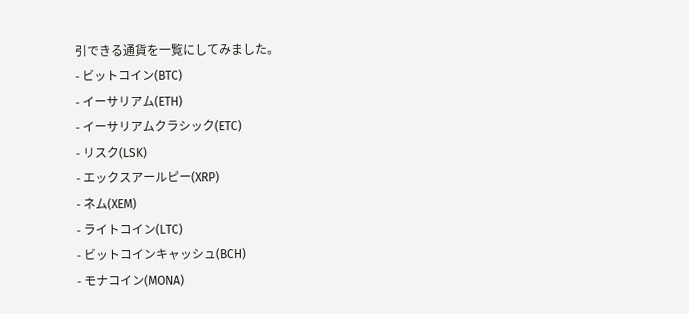引できる通貨を一覧にしてみました。
- ビットコイン(BTC)
- イーサリアム(ETH)
- イーサリアムクラシック(ETC)
- リスク(LSK)
- エックスアールピー(XRP)
- ネム(XEM)
- ライトコイン(LTC)
- ビットコインキャッシュ(BCH)
- モナコイン(MONA)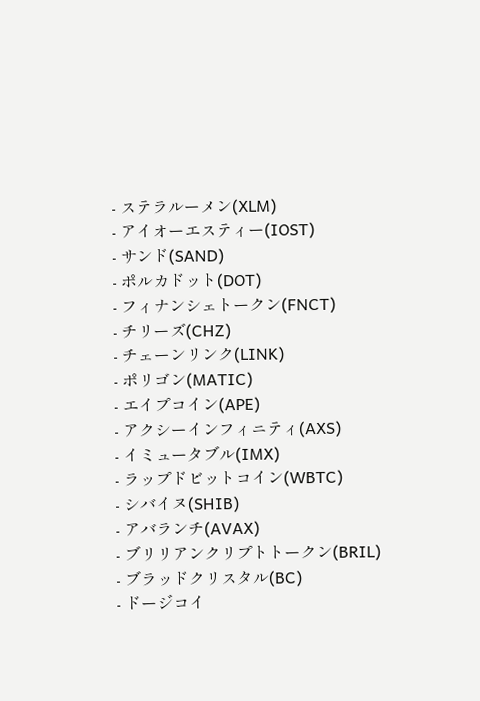- ステラルーメン(XLM)
- アイオーエスティー(IOST)
- サンド(SAND)
- ポルカドット(DOT)
- フィナンシェトークン(FNCT)
- チリーズ(CHZ)
- チェーンリンク(LINK)
- ポリゴン(MATIC)
- エイプコイン(APE)
- アクシーインフィニティ(AXS)
- イミュータブル(IMX)
- ラップドビットコイン(WBTC)
- シバイヌ(SHIB)
- アバランチ(AVAX)
- ブリリアンクリプトトークン(BRIL)
- ブラッドクリスタル(BC)
- ドージコイ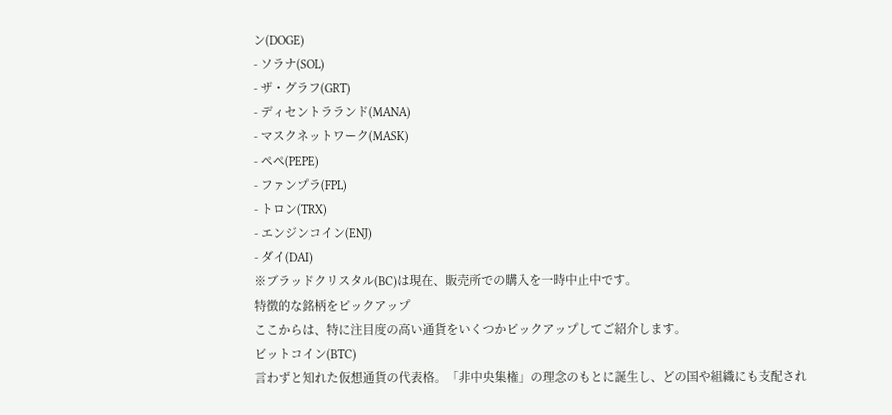ン(DOGE)
- ソラナ(SOL)
- ザ・グラフ(GRT)
- ディセントラランド(MANA)
- マスクネットワーク(MASK)
- ペペ(PEPE)
- ファンプラ(FPL)
- トロン(TRX)
- エンジンコイン(ENJ)
- ダイ(DAI)
※ブラッドクリスタル(BC)は現在、販売所での購入を一時中止中です。
特徴的な銘柄をピックアップ
ここからは、特に注目度の高い通貨をいくつかピックアップしてご紹介します。
ビットコイン(BTC)
言わずと知れた仮想通貨の代表格。「非中央集権」の理念のもとに誕生し、どの国や組織にも支配され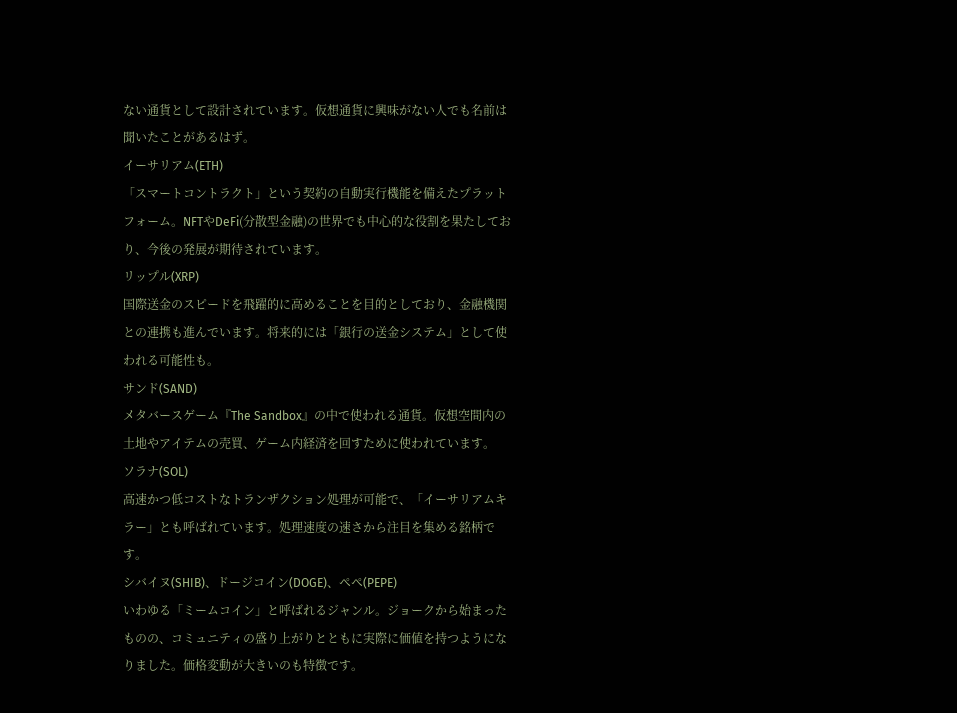ない通貨として設計されています。仮想通貨に興味がない人でも名前は聞いたことがあるはず。
イーサリアム(ETH)
「スマートコントラクト」という契約の自動実行機能を備えたプラットフォーム。NFTやDeFi(分散型金融)の世界でも中心的な役割を果たしており、今後の発展が期待されています。
リップル(XRP)
国際送金のスピードを飛躍的に高めることを目的としており、金融機関との連携も進んでいます。将来的には「銀行の送金システム」として使われる可能性も。
サンド(SAND)
メタバースゲーム『The Sandbox』の中で使われる通貨。仮想空間内の土地やアイテムの売買、ゲーム内経済を回すために使われています。
ソラナ(SOL)
高速かつ低コストなトランザクション処理が可能で、「イーサリアムキラー」とも呼ばれています。処理速度の速さから注目を集める銘柄です。
シバイヌ(SHIB)、ドージコイン(DOGE)、ペペ(PEPE)
いわゆる「ミームコイン」と呼ばれるジャンル。ジョークから始まったものの、コミュニティの盛り上がりとともに実際に価値を持つようになりました。価格変動が大きいのも特徴です。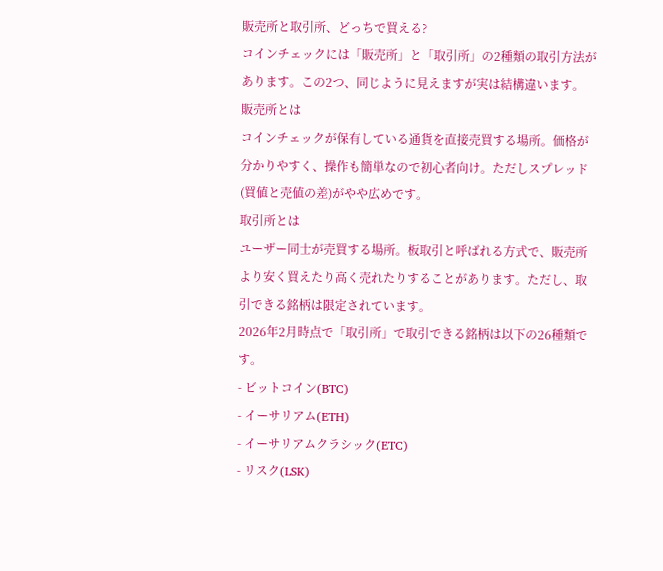販売所と取引所、どっちで買える?
コインチェックには「販売所」と「取引所」の2種類の取引方法があります。この2つ、同じように見えますが実は結構違います。
販売所とは
コインチェックが保有している通貨を直接売買する場所。価格が分かりやすく、操作も簡単なので初心者向け。ただしスプレッド(買値と売値の差)がやや広めです。
取引所とは
ユーザー同士が売買する場所。板取引と呼ばれる方式で、販売所より安く買えたり高く売れたりすることがあります。ただし、取引できる銘柄は限定されています。
2026年2月時点で「取引所」で取引できる銘柄は以下の26種類です。
- ビットコイン(BTC)
- イーサリアム(ETH)
- イーサリアムクラシック(ETC)
- リスク(LSK)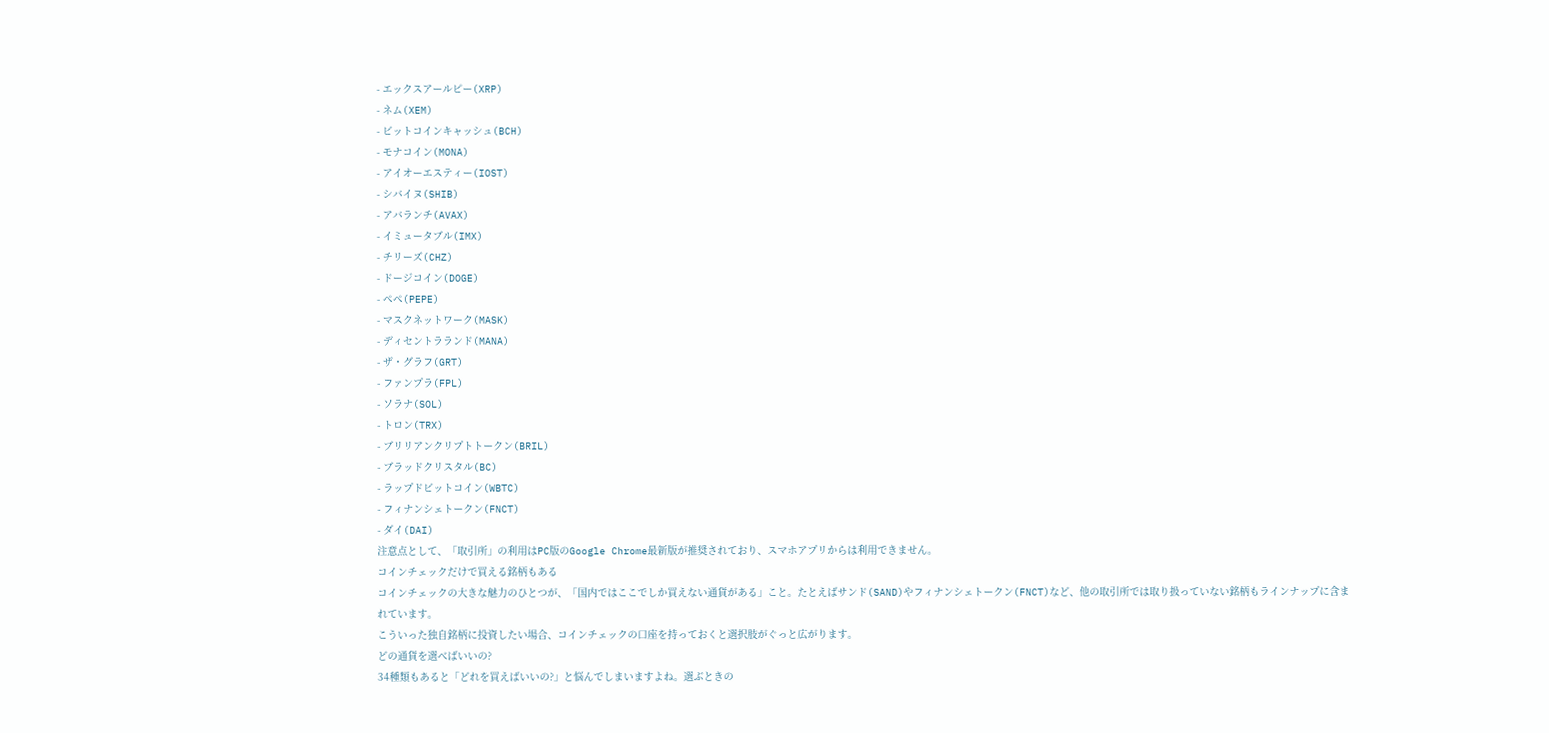- エックスアールピー(XRP)
- ネム(XEM)
- ビットコインキャッシュ(BCH)
- モナコイン(MONA)
- アイオーエスティー(IOST)
- シバイヌ(SHIB)
- アバランチ(AVAX)
- イミュータブル(IMX)
- チリーズ(CHZ)
- ドージコイン(DOGE)
- ペペ(PEPE)
- マスクネットワーク(MASK)
- ディセントラランド(MANA)
- ザ・グラフ(GRT)
- ファンプラ(FPL)
- ソラナ(SOL)
- トロン(TRX)
- ブリリアンクリプトトークン(BRIL)
- ブラッドクリスタル(BC)
- ラップドビットコイン(WBTC)
- フィナンシェトークン(FNCT)
- ダイ(DAI)
注意点として、「取引所」の利用はPC版のGoogle Chrome最新版が推奨されており、スマホアプリからは利用できません。
コインチェックだけで買える銘柄もある
コインチェックの大きな魅力のひとつが、「国内ではここでしか買えない通貨がある」こと。たとえばサンド(SAND)やフィナンシェトークン(FNCT)など、他の取引所では取り扱っていない銘柄もラインナップに含まれています。
こういった独自銘柄に投資したい場合、コインチェックの口座を持っておくと選択肢がぐっと広がります。
どの通貨を選べばいいの?
34種類もあると「どれを買えばいいの?」と悩んでしまいますよね。選ぶときの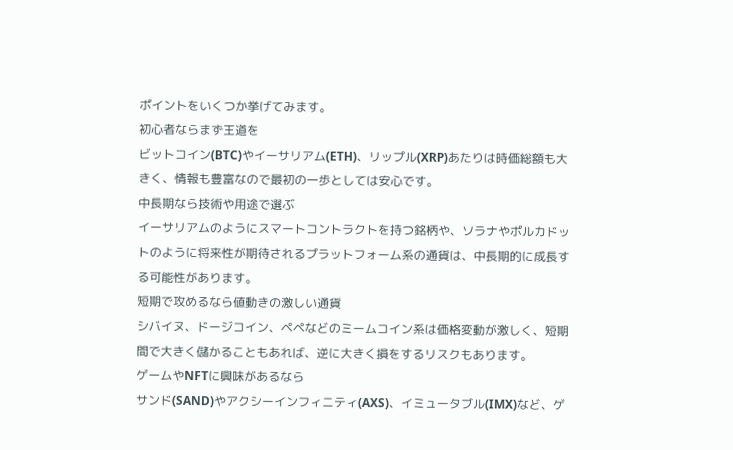ポイントをいくつか挙げてみます。
初心者ならまず王道を
ビットコイン(BTC)やイーサリアム(ETH)、リップル(XRP)あたりは時価総額も大きく、情報も豊富なので最初の一歩としては安心です。
中長期なら技術や用途で選ぶ
イーサリアムのようにスマートコントラクトを持つ銘柄や、ソラナやポルカドットのように将来性が期待されるプラットフォーム系の通貨は、中長期的に成長する可能性があります。
短期で攻めるなら値動きの激しい通貨
シバイヌ、ドージコイン、ペペなどのミームコイン系は価格変動が激しく、短期間で大きく儲かることもあれば、逆に大きく損をするリスクもあります。
ゲームやNFTに興味があるなら
サンド(SAND)やアクシーインフィニティ(AXS)、イミュータブル(IMX)など、ゲ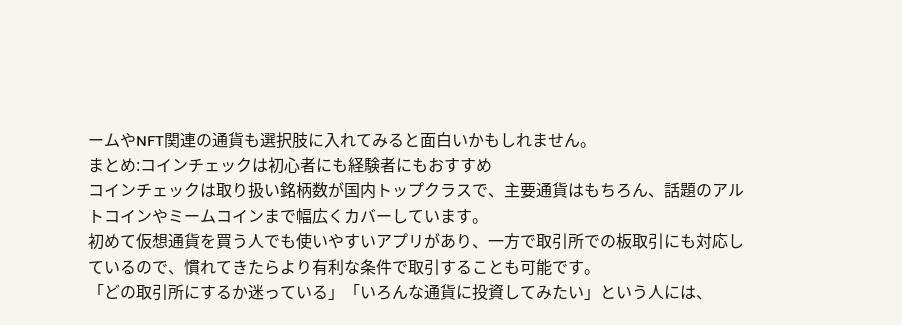ームやNFT関連の通貨も選択肢に入れてみると面白いかもしれません。
まとめ:コインチェックは初心者にも経験者にもおすすめ
コインチェックは取り扱い銘柄数が国内トップクラスで、主要通貨はもちろん、話題のアルトコインやミームコインまで幅広くカバーしています。
初めて仮想通貨を買う人でも使いやすいアプリがあり、一方で取引所での板取引にも対応しているので、慣れてきたらより有利な条件で取引することも可能です。
「どの取引所にするか迷っている」「いろんな通貨に投資してみたい」という人には、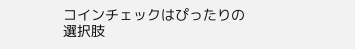コインチェックはぴったりの選択肢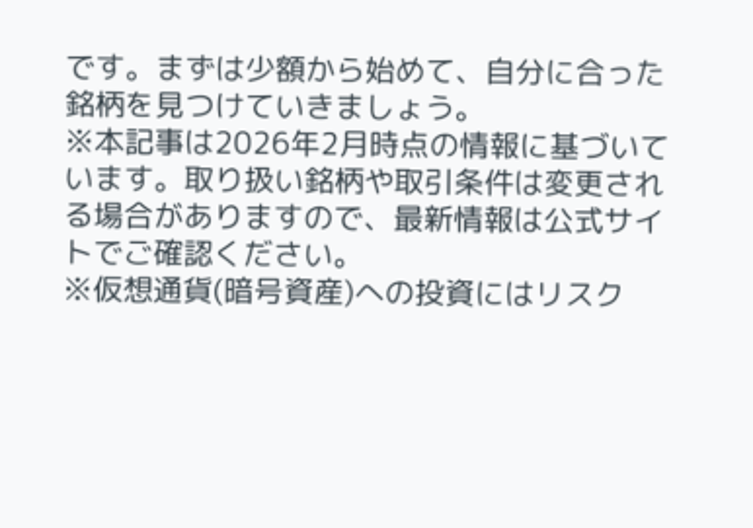です。まずは少額から始めて、自分に合った銘柄を見つけていきましょう。
※本記事は2026年2月時点の情報に基づいています。取り扱い銘柄や取引条件は変更される場合がありますので、最新情報は公式サイトでご確認ください。
※仮想通貨(暗号資産)への投資にはリスク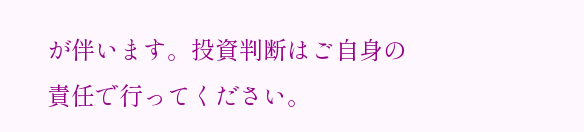が伴います。投資判断はご自身の責任で行ってください。